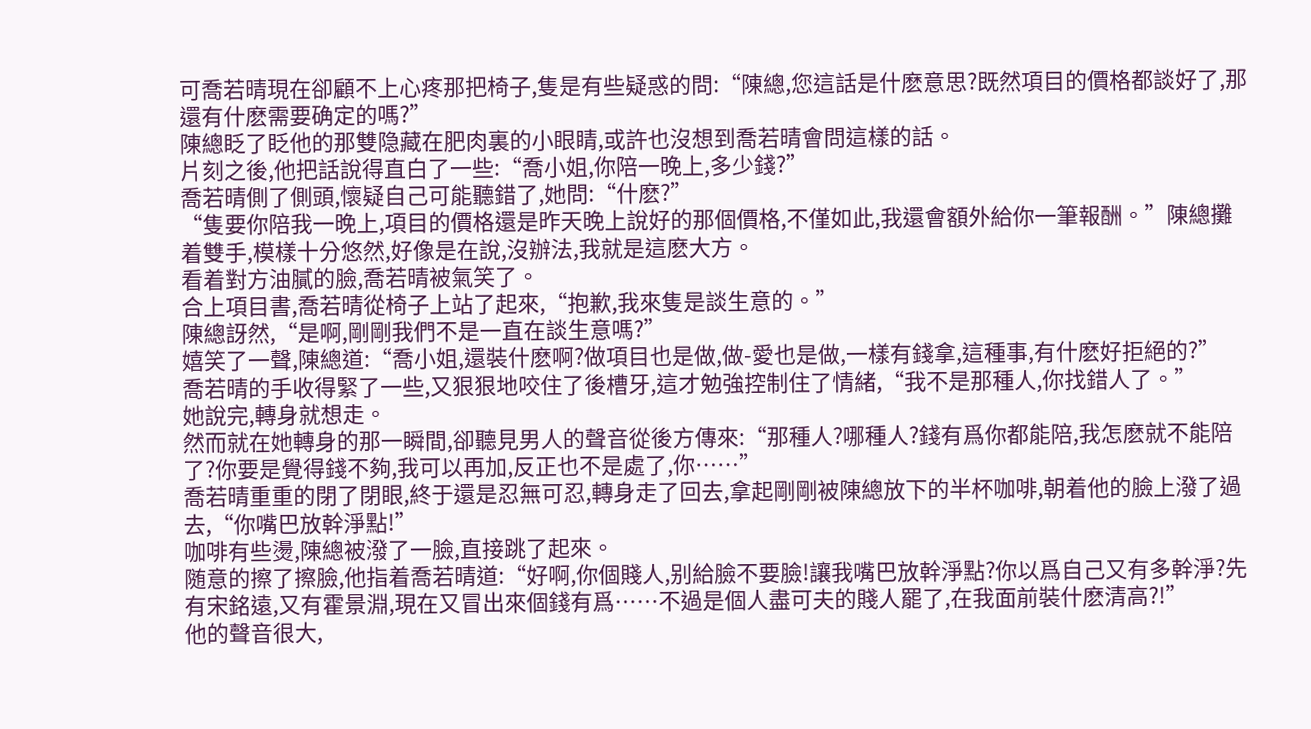可喬若晴現在卻顧不上心疼那把椅子,隻是有些疑惑的問:“陳總,您這話是什麽意思?既然項目的價格都談好了,那還有什麽需要确定的嗎?”
陳總眨了眨他的那雙隐藏在肥肉裏的小眼睛,或許也沒想到喬若晴會問這樣的話。
片刻之後,他把話說得直白了一些:“喬小姐,你陪一晚上,多少錢?”
喬若晴側了側頭,懷疑自己可能聽錯了,她問:“什麽?”
“隻要你陪我一晚上,項目的價格還是昨天晚上說好的那個價格,不僅如此,我還會額外給你一筆報酬。”陳總攤着雙手,模樣十分悠然,好像是在說,沒辦法,我就是這麽大方。
看着對方油膩的臉,喬若晴被氣笑了。
合上項目書,喬若晴從椅子上站了起來,“抱歉,我來隻是談生意的。”
陳總訝然,“是啊,剛剛我們不是一直在談生意嗎?”
嬉笑了一聲,陳總道:“喬小姐,還裝什麽啊?做項目也是做,做-愛也是做,一樣有錢拿,這種事,有什麽好拒絕的?”
喬若晴的手收得緊了一些,又狠狠地咬住了後槽牙,這才勉強控制住了情緒,“我不是那種人,你找錯人了。”
她說完,轉身就想走。
然而就在她轉身的那一瞬間,卻聽見男人的聲音從後方傳來:“那種人?哪種人?錢有爲你都能陪,我怎麽就不能陪了?你要是覺得錢不夠,我可以再加,反正也不是處了,你……”
喬若晴重重的閉了閉眼,終于還是忍無可忍,轉身走了回去,拿起剛剛被陳總放下的半杯咖啡,朝着他的臉上潑了過去,“你嘴巴放幹淨點!”
咖啡有些燙,陳總被潑了一臉,直接跳了起來。
随意的擦了擦臉,他指着喬若晴道:“好啊,你個賤人,别給臉不要臉!讓我嘴巴放幹淨點?你以爲自己又有多幹淨?先有宋銘遠,又有霍景淵,現在又冒出來個錢有爲……不過是個人盡可夫的賤人罷了,在我面前裝什麽清高?!”
他的聲音很大,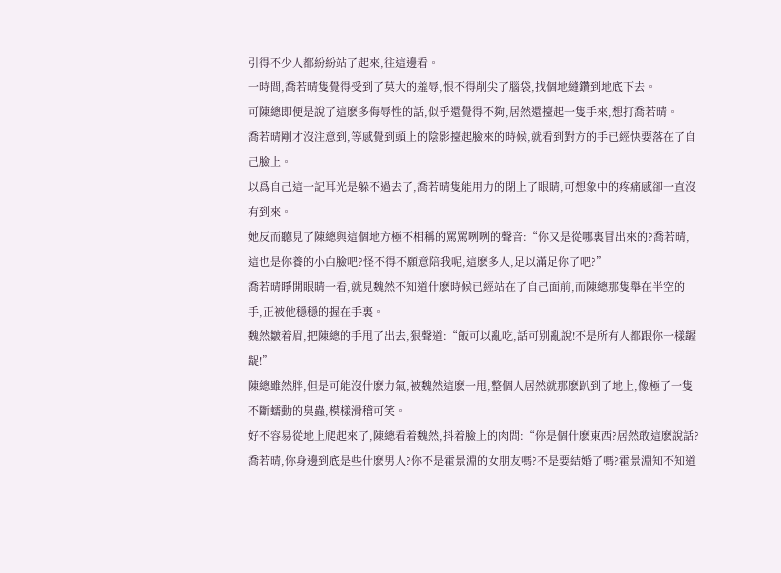引得不少人都紛紛站了起來,往這邊看。
一時間,喬若晴隻覺得受到了莫大的羞辱,恨不得削尖了腦袋,找個地縫鑽到地底下去。
可陳總即便是說了這麽多侮辱性的話,似乎還覺得不夠,居然還擡起一隻手來,想打喬若晴。
喬若晴剛才沒注意到,等感覺到頭上的陰影擡起臉來的時候,就看到對方的手已經快要落在了自己臉上。
以爲自己這一記耳光是躲不過去了,喬若晴隻能用力的閉上了眼睛,可想象中的疼痛感卻一直沒有到來。
她反而聽見了陳總與這個地方極不相稱的罵罵咧咧的聲音:“你又是從哪裏冒出來的?喬若晴,這也是你養的小白臉吧?怪不得不願意陪我呢,這麽多人,足以滿足你了吧?”
喬若晴睜開眼睛一看,就見魏然不知道什麽時候已經站在了自己面前,而陳總那隻舉在半空的手,正被他穩穩的握在手裏。
魏然皺着眉,把陳總的手甩了出去,狠聲道:“飯可以亂吃,話可别亂說!不是所有人都跟你一樣龌龊!”
陳總雖然胖,但是可能沒什麽力氣,被魏然這麽一甩,整個人居然就那麽趴到了地上,像極了一隻不斷蠕動的臭蟲,模樣滑稽可笑。
好不容易從地上爬起來了,陳總看着魏然,抖着臉上的肉問:“你是個什麽東西?居然敢這麽說話?喬若晴,你身邊到底是些什麽男人?你不是霍景淵的女朋友嗎?不是要結婚了嗎?霍景淵知不知道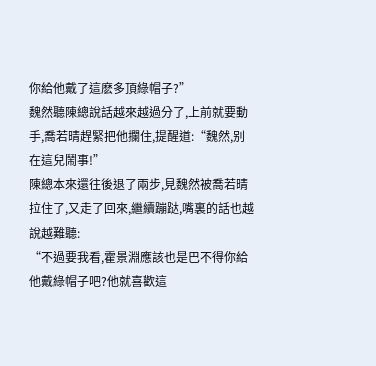你給他戴了這麽多頂綠帽子?”
魏然聽陳總說話越來越過分了,上前就要動手,喬若晴趕緊把他攔住,提醒道:“魏然,别在這兒鬧事!”
陳總本來還往後退了兩步,見魏然被喬若晴拉住了,又走了回來,繼續蹦跶,嘴裏的話也越說越難聽:
“不過要我看,霍景淵應該也是巴不得你給他戴綠帽子吧?他就喜歡這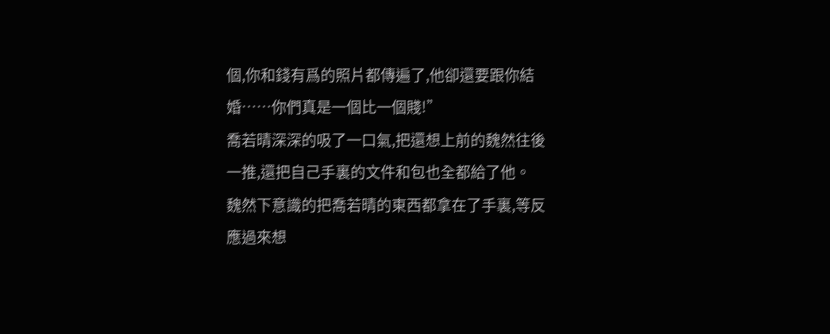個,你和錢有爲的照片都傳遍了,他卻還要跟你結婚……你們真是一個比一個賤!”
喬若晴深深的吸了一口氣,把還想上前的魏然往後一推,還把自己手裏的文件和包也全都給了他。
魏然下意識的把喬若晴的東西都拿在了手裏,等反應過來想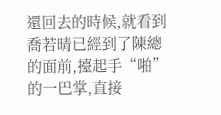還回去的時候,就看到喬若晴已經到了陳總的面前,擡起手“啪”的一巴掌,直接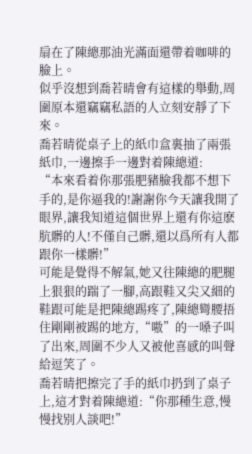扇在了陳總那油光滿面還帶着咖啡的臉上。
似乎沒想到喬若晴會有這樣的舉動,周圍原本還竊竊私語的人立刻安靜了下來。
喬若晴從桌子上的紙巾盒裏抽了兩張紙巾,一邊擦手一邊對着陳總道:
“本來看着你那張肥豬臉我都不想下手的,是你逼我的!謝謝你今天讓我開了眼界,讓我知道這個世界上還有你這麽肮髒的人!不僅自己髒,還以爲所有人都跟你一樣髒!”
可能是覺得不解氣,她又往陳總的肥腿上狠狠的踹了一腳,高跟鞋又尖又細的鞋跟可能是把陳總踢疼了,陳總彎腰捂住剛剛被踢的地方,“嗷”的一嗓子叫了出來,周圍不少人又被他喜感的叫聲給逗笑了。
喬若晴把擦完了手的紙巾扔到了桌子上,這才對着陳總道:“你那種生意,慢慢找别人談吧!”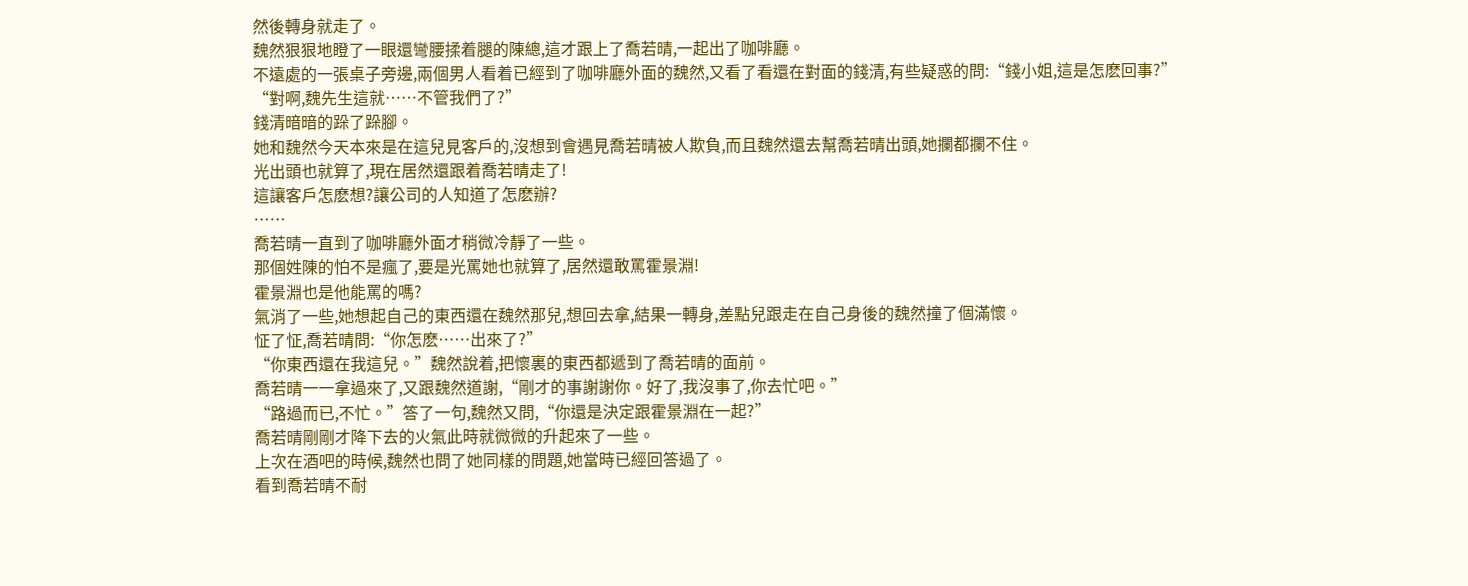然後轉身就走了。
魏然狠狠地瞪了一眼還彎腰揉着腿的陳總,這才跟上了喬若晴,一起出了咖啡廳。
不遠處的一張桌子旁邊,兩個男人看着已經到了咖啡廳外面的魏然,又看了看還在對面的錢清,有些疑惑的問:“錢小姐,這是怎麽回事?”
“對啊,魏先生這就……不管我們了?”
錢清暗暗的跺了跺腳。
她和魏然今天本來是在這兒見客戶的,沒想到會遇見喬若晴被人欺負,而且魏然還去幫喬若晴出頭,她攔都攔不住。
光出頭也就算了,現在居然還跟着喬若晴走了!
這讓客戶怎麽想?讓公司的人知道了怎麽辦?
……
喬若晴一直到了咖啡廳外面才稍微冷靜了一些。
那個姓陳的怕不是瘋了,要是光罵她也就算了,居然還敢罵霍景淵!
霍景淵也是他能罵的嗎?
氣消了一些,她想起自己的東西還在魏然那兒,想回去拿,結果一轉身,差點兒跟走在自己身後的魏然撞了個滿懷。
怔了怔,喬若晴問:“你怎麽……出來了?”
“你東西還在我這兒。”魏然說着,把懷裏的東西都遞到了喬若晴的面前。
喬若晴一一拿過來了,又跟魏然道謝,“剛才的事謝謝你。好了,我沒事了,你去忙吧。”
“路過而已,不忙。”答了一句,魏然又問,“你還是決定跟霍景淵在一起?”
喬若晴剛剛才降下去的火氣此時就微微的升起來了一些。
上次在酒吧的時候,魏然也問了她同樣的問題,她當時已經回答過了。
看到喬若晴不耐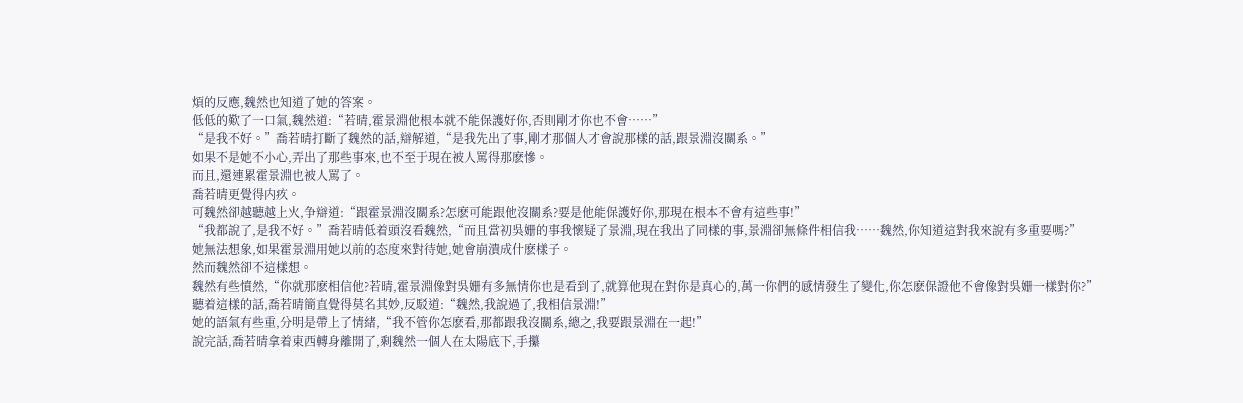煩的反應,魏然也知道了她的答案。
低低的歎了一口氣,魏然道:“若晴,霍景淵他根本就不能保護好你,否則剛才你也不會……”
“是我不好。”喬若晴打斷了魏然的話,辯解道,“是我先出了事,剛才那個人才會說那樣的話,跟景淵沒關系。”
如果不是她不小心,弄出了那些事來,也不至于現在被人罵得那麽慘。
而且,還連累霍景淵也被人罵了。
喬若晴更覺得内疚。
可魏然卻越聽越上火,争辯道:“跟霍景淵沒關系?怎麽可能跟他沒關系?要是他能保護好你,那現在根本不會有這些事!”
“我都說了,是我不好。”喬若晴低着頭沒看魏然,“而且當初吳姗的事我懷疑了景淵,現在我出了同樣的事,景淵卻無條件相信我……魏然,你知道這對我來說有多重要嗎?”
她無法想象,如果霍景淵用她以前的态度來對待她,她會崩潰成什麽樣子。
然而魏然卻不這樣想。
魏然有些憤然,“你就那麽相信他?若晴,霍景淵像對吳姗有多無情你也是看到了,就算他現在對你是真心的,萬一你們的感情發生了變化,你怎麽保證他不會像對吳姗一樣對你?”
聽着這樣的話,喬若晴簡直覺得莫名其妙,反駁道:“魏然,我說過了,我相信景淵!”
她的語氣有些重,分明是帶上了情緒,“我不管你怎麽看,那都跟我沒關系,總之,我要跟景淵在一起!”
說完話,喬若晴拿着東西轉身離開了,剩魏然一個人在太陽底下,手攥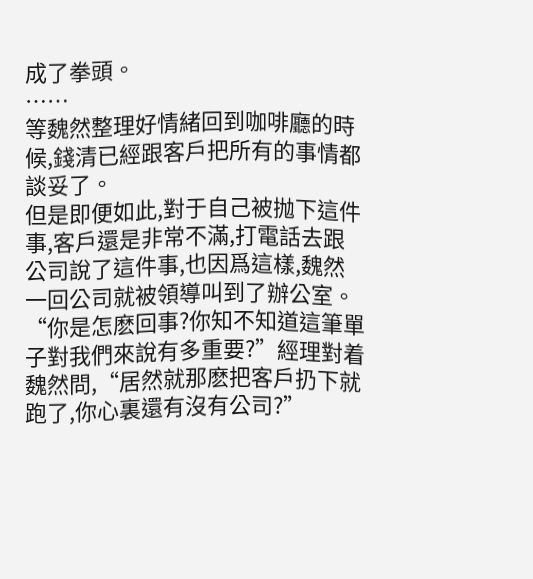成了拳頭。
……
等魏然整理好情緒回到咖啡廳的時候,錢清已經跟客戶把所有的事情都談妥了。
但是即便如此,對于自己被抛下這件事,客戶還是非常不滿,打電話去跟公司說了這件事,也因爲這樣,魏然一回公司就被領導叫到了辦公室。
“你是怎麽回事?你知不知道這筆單子對我們來說有多重要?”經理對着魏然問,“居然就那麽把客戶扔下就跑了,你心裏還有沒有公司?”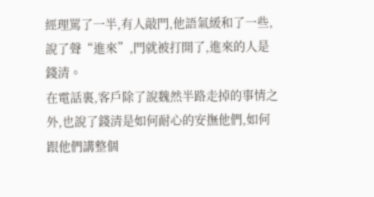經理罵了一半,有人敲門,他語氣緩和了一些,說了聲“進來”,門就被打開了,進來的人是錢清。
在電話裏,客戶除了說魏然半路走掉的事情之外,也說了錢清是如何耐心的安撫他們,如何跟他們講整個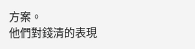方案。
他們對錢清的表現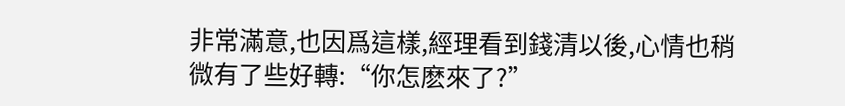非常滿意,也因爲這樣,經理看到錢清以後,心情也稍微有了些好轉:“你怎麽來了?”